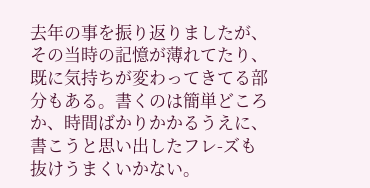去年の事を振り返りましたが、その当時の記憶が薄れてたり、既に気持ちが変わってきてる部分もある。書くのは簡単どころか、時間ばかりかかるうえに、書こうと思い出したフレ-ズも抜けうまくいかない。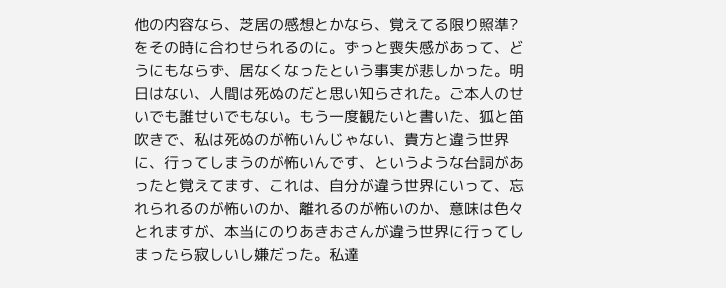他の内容なら、芝居の感想とかなら、覚えてる限り照準?をその時に合わせられるのに。ずっと喪失感があって、どうにもならず、居なくなったという事実が悲しかった。明日はない、人間は死ぬのだと思い知らされた。ご本人のせいでも誰せいでもない。もう一度観たいと書いた、狐と笛吹きで、私は死ぬのが怖いんじゃない、貴方と違う世界に、行ってしまうのが怖いんです、というような台詞があったと覚えてます、これは、自分が違う世界にいって、忘れられるのが怖いのか、離れるのが怖いのか、意味は色々とれますが、本当にのりあきおさんが違う世界に行ってしまったら寂しいし嫌だった。私達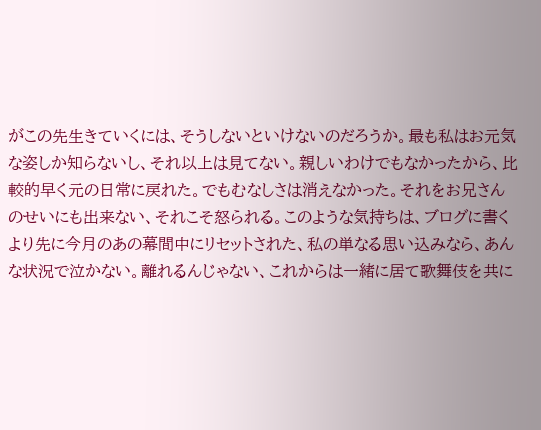がこの先生きていくには、そうしないといけないのだろうか。最も私はお元気な姿しか知らないし、それ以上は見てない。親しいわけでもなかったから、比較的早く元の日常に戻れた。でもむなしさは消えなかった。それをお兄さんのせいにも出来ない、それこそ怒られる。このような気持ちは、ブログに書くより先に今月のあの幕間中にリセットされた、私の単なる思い込みなら、あんな状況で泣かない。離れるんじゃない、これからは一緒に居て歌舞伎を共に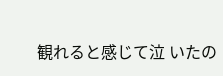観れると感じて泣 いたの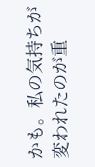かも。私の気持ちが変われたのが重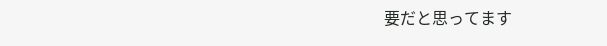要だと思ってます